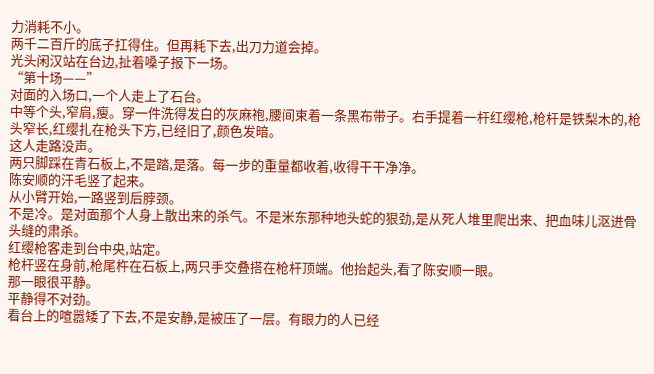力消耗不小。
两千二百斤的底子扛得住。但再耗下去,出刀力道会掉。
光头闲汉站在台边,扯着嗓子报下一场。
“第十场——”
对面的入场口,一个人走上了石台。
中等个头,窄肩,瘦。穿一件洗得发白的灰麻袍,腰间束着一条黑布带子。右手提着一杆红缨枪,枪杆是铁梨木的,枪头窄长,红缨扎在枪头下方,已经旧了,颜色发暗。
这人走路没声。
两只脚踩在青石板上,不是踏,是落。每一步的重量都收着,收得干干净净。
陈安顺的汗毛竖了起来。
从小臂开始,一路竖到后脖颈。
不是冷。是对面那个人身上散出来的杀气。不是米东那种地头蛇的狠劲,是从死人堆里爬出来、把血味儿沤进骨头缝的肃杀。
红缨枪客走到台中央,站定。
枪杆竖在身前,枪尾杵在石板上,两只手交叠搭在枪杆顶端。他抬起头,看了陈安顺一眼。
那一眼很平静。
平静得不对劲。
看台上的喧嚣矮了下去,不是安静,是被压了一层。有眼力的人已经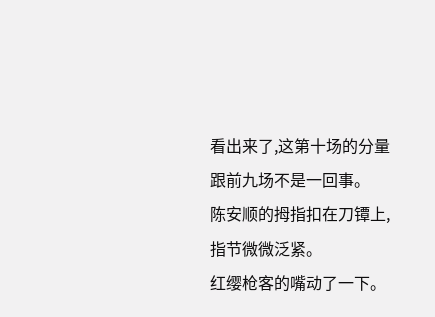看出来了,这第十场的分量跟前九场不是一回事。
陈安顺的拇指扣在刀镡上,指节微微泛紧。
红缨枪客的嘴动了一下。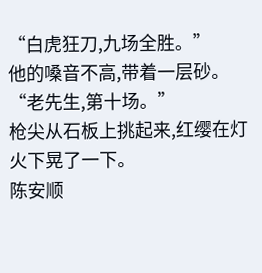“白虎狂刀,九场全胜。”
他的嗓音不高,带着一层砂。
“老先生,第十场。”
枪尖从石板上挑起来,红缨在灯火下晃了一下。
陈安顺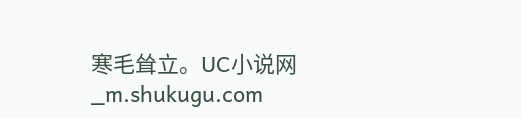寒毛耸立。UC小说网_m.shukugu.com